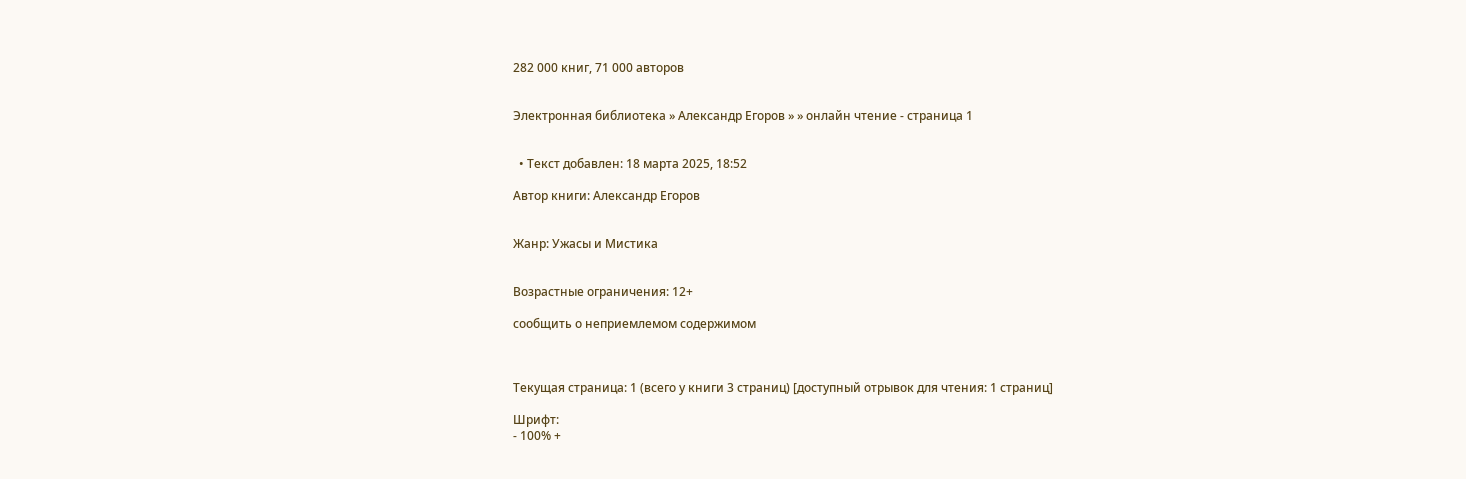282 000 книг, 71 000 авторов


Электронная библиотека » Александр Егоров » » онлайн чтение - страница 1


  • Текст добавлен: 18 марта 2025, 18:52

Автор книги: Александр Егоров


Жанр: Ужасы и Мистика


Возрастные ограничения: 12+

сообщить о неприемлемом содержимом



Текущая страница: 1 (всего у книги 3 страниц) [доступный отрывок для чтения: 1 страниц]

Шрифт:
- 100% +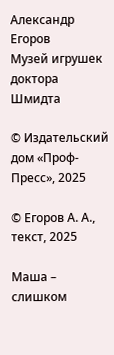Александр Егоров
Музей игрушек доктора Шмидта

© Издательский дом «Проф-Пресс», 2025

© Егоров А. А., текст, 2025

Маша – слишком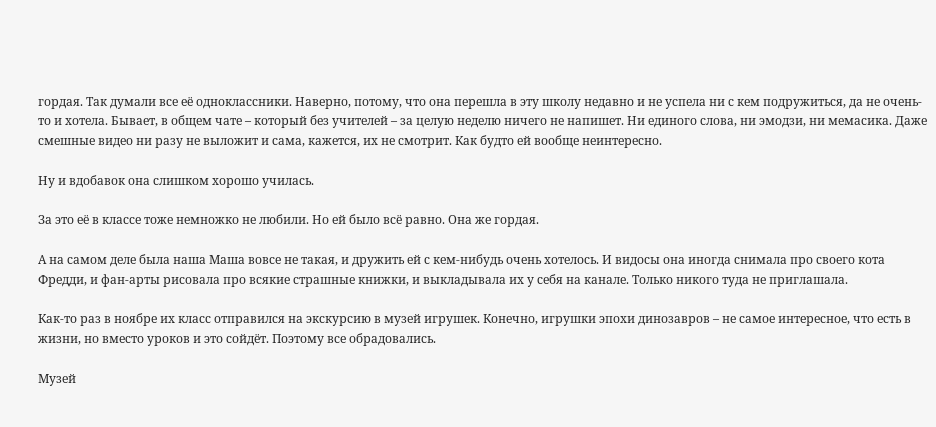гордая. Так думали все её одноклассники. Наверно, потому, что она перешла в эту школу недавно и не успела ни с кем подружиться, да не очень-то и хотела. Бывает, в общем чате – который без учителей – за целую неделю ничего не напишет. Ни единого слова, ни эмодзи, ни мемасика. Даже смешные видео ни разу не выложит и сама, кажется, их не смотрит. Как будто ей вообще неинтересно.

Ну и вдобавок она слишком хорошо училась.

За это её в классе тоже немножко не любили. Но ей было всё равно. Она же гордая.

А на самом деле была наша Маша вовсе не такая, и дружить ей с кем-нибудь очень хотелось. И видосы она иногда снимала про своего кота Фредди, и фан-арты рисовала про всякие страшные книжки, и выкладывала их у себя на канале. Только никого туда не приглашала.

Как-то раз в ноябре их класс отправился на экскурсию в музей игрушек. Конечно, игрушки эпохи динозавров – не самое интересное, что есть в жизни, но вместо уроков и это сойдёт. Поэтому все обрадовались.

Музей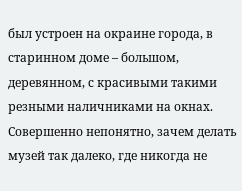был устроен на окраине города, в старинном доме – большом, деревянном, с красивыми такими резными наличниками на окнах. Совершенно непонятно, зачем делать музей так далеко, где никогда не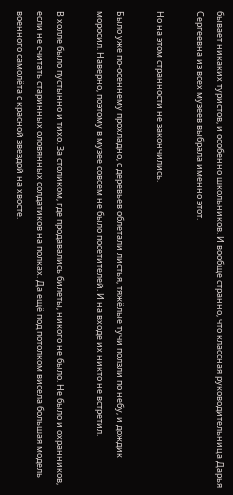бывает никаких туристов, и особенно школьников. И вообще странно, что классная руководительница Дарья Сергеевна из всех музеев выбрала именно этот.

Но на этом странности не закончились.

Было уже по-осеннему прохладно, с деревьев облетали листья, тяжёлые тучи ползли по небу, и дождик моросил. Наверно, поэтому в музее совсем не было посетителей. И на входе их никто не встретил.

В холле было пустынно и тихо. За столиком, где продавались билеты, никого не было. Не было и охранников, если не считать старинных оловянных солдатиков на полках. Да ещё под потолком висела большая модель военного самолёта с красной звездой на хвосте.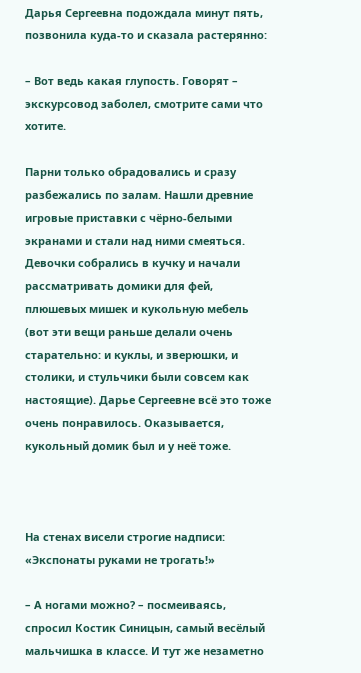Дарья Сергеевна подождала минут пять, позвонила куда-то и сказала растерянно:

– Вот ведь какая глупость. Говорят – экскурсовод заболел, смотрите сами что хотите.

Парни только обрадовались и сразу разбежались по залам. Нашли древние игровые приставки с чёрно-белыми экранами и стали над ними смеяться. Девочки собрались в кучку и начали рассматривать домики для фей, плюшевых мишек и кукольную мебель (вот эти вещи раньше делали очень старательно: и куклы, и зверюшки, и столики, и стульчики были совсем как настоящие). Дарье Сергеевне всё это тоже очень понравилось. Оказывается, кукольный домик был и у неё тоже.



На стенах висели строгие надписи: «Экспонаты руками не трогать!»

– А ногами можно? – посмеиваясь, спросил Костик Синицын, самый весёлый мальчишка в классе. И тут же незаметно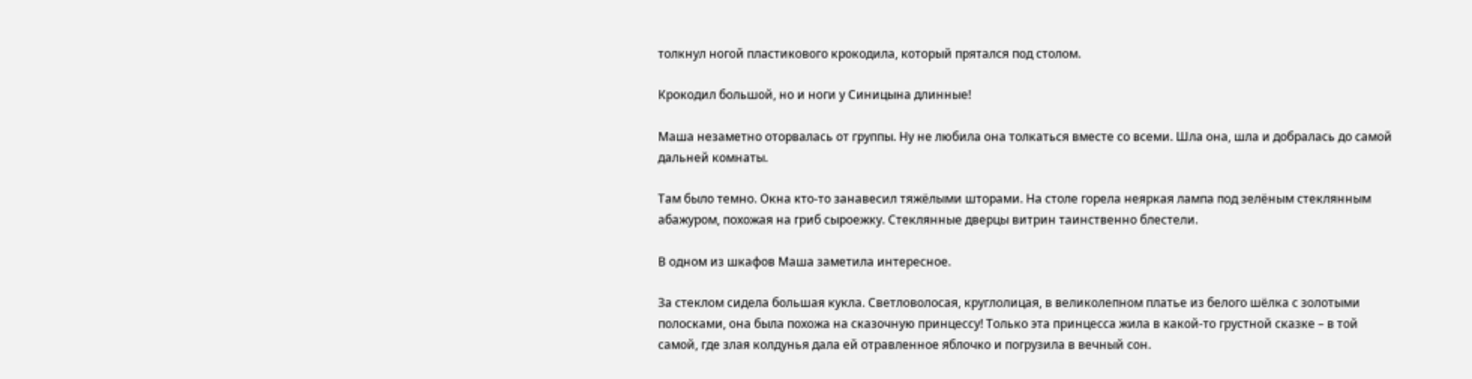толкнул ногой пластикового крокодила, который прятался под столом.

Крокодил большой, но и ноги у Синицына длинные!

Маша незаметно оторвалась от группы. Ну не любила она толкаться вместе со всеми. Шла она, шла и добралась до самой дальней комнаты.

Там было темно. Окна кто-то занавесил тяжёлыми шторами. На столе горела неяркая лампа под зелёным стеклянным абажуром, похожая на гриб сыроежку. Стеклянные дверцы витрин таинственно блестели.

В одном из шкафов Маша заметила интересное.

За стеклом сидела большая кукла. Светловолосая, круглолицая, в великолепном платье из белого шёлка с золотыми полосками, она была похожа на сказочную принцессу! Только эта принцесса жила в какой-то грустной сказке – в той самой, где злая колдунья дала ей отравленное яблочко и погрузила в вечный сон.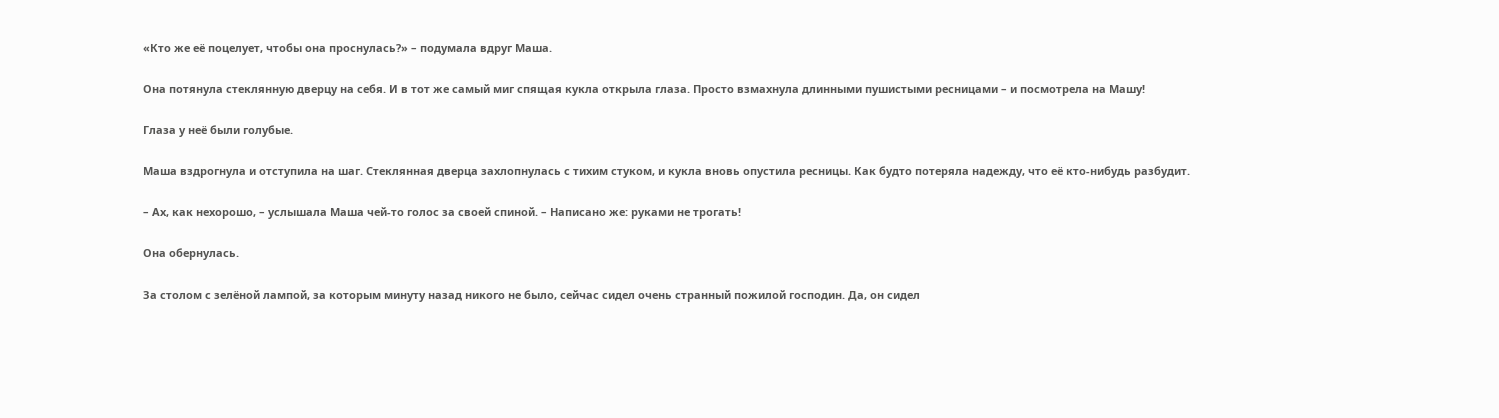«Кто же её поцелует, чтобы она проснулась?» – подумала вдруг Маша.

Она потянула стеклянную дверцу на себя. И в тот же самый миг спящая кукла открыла глаза. Просто взмахнула длинными пушистыми ресницами – и посмотрела на Машу!

Глаза у неё были голубые.

Маша вздрогнула и отступила на шаг. Стеклянная дверца захлопнулась с тихим стуком, и кукла вновь опустила ресницы. Как будто потеряла надежду, что её кто-нибудь разбудит.

– Ах, как нехорошо, – услышала Маша чей-то голос за своей спиной. – Написано же: руками не трогать!

Она обернулась.

За столом с зелёной лампой, за которым минуту назад никого не было, сейчас сидел очень странный пожилой господин. Да, он сидел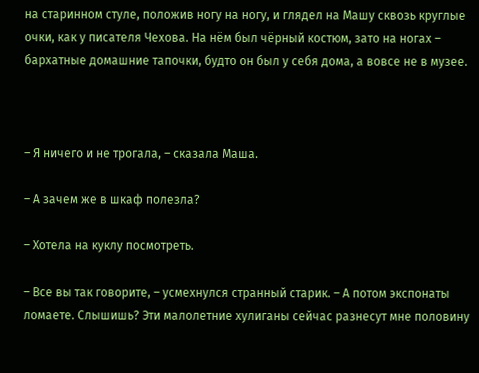на старинном стуле, положив ногу на ногу, и глядел на Машу сквозь круглые очки, как у писателя Чехова. На нём был чёрный костюм, зато на ногах – бархатные домашние тапочки, будто он был у себя дома, а вовсе не в музее.



– Я ничего и не трогала, – сказала Маша.

– А зачем же в шкаф полезла?

– Хотела на куклу посмотреть.

– Все вы так говорите, – усмехнулся странный старик. – А потом экспонаты ломаете. Слышишь? Эти малолетние хулиганы сейчас разнесут мне половину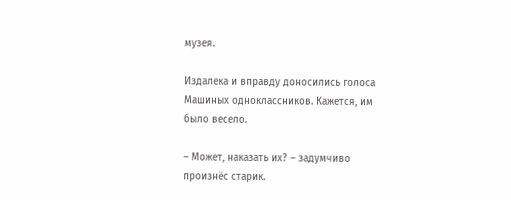музея.

Издалека и вправду доносились голоса Машиных одноклассников. Кажется, им было весело.

– Может, наказать их? – задумчиво произнёс старик.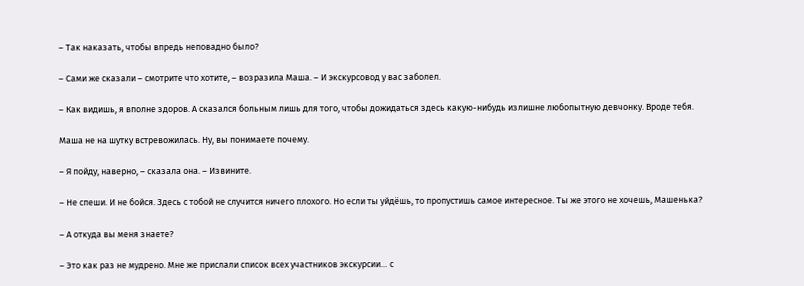– Так наказать, чтобы впредь неповадно было?

– Сами же сказали – смотрите что хотите, – возразила Маша. – И экскурсовод у вас заболел.

– Как видишь, я вполне здоров. А сказался больным лишь для того, чтобы дожидаться здесь какую-нибудь излишне любопытную девчонку. Вроде тебя.

Маша не на шутку встревожилась. Ну, вы понимаете почему.

– Я пойду, наверно, – сказала она. – Извините.

– Не спеши. И не бойся. Здесь с тобой не случится ничего плохого. Но если ты уйдёшь, то пропустишь самое интересное. Ты же этого не хочешь, Машенька?

– А откуда вы меня знаете?

– Это как раз не мудрено. Мне же прислали список всех участников экскурсии… с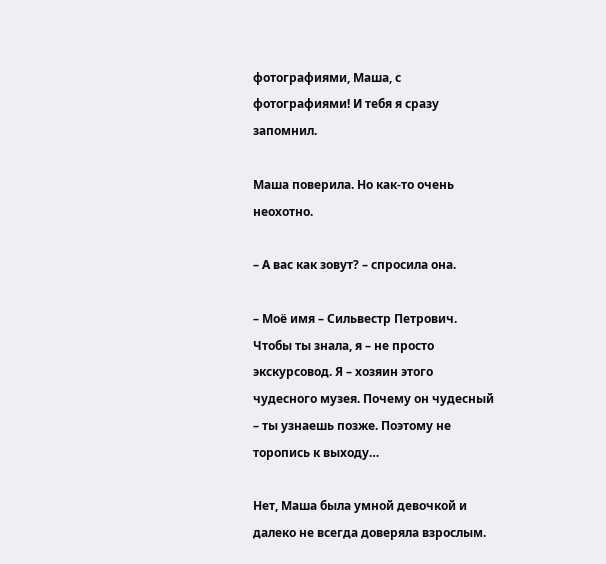фотографиями, Маша, с фотографиями! И тебя я сразу запомнил.

Маша поверила. Но как-то очень неохотно.

– А вас как зовут? – спросила она.

– Моё имя – Сильвестр Петрович. Чтобы ты знала, я – не просто экскурсовод. Я – хозяин этого чудесного музея. Почему он чудесный – ты узнаешь позже. Поэтому не торопись к выходу…

Нет, Маша была умной девочкой и далеко не всегда доверяла взрослым.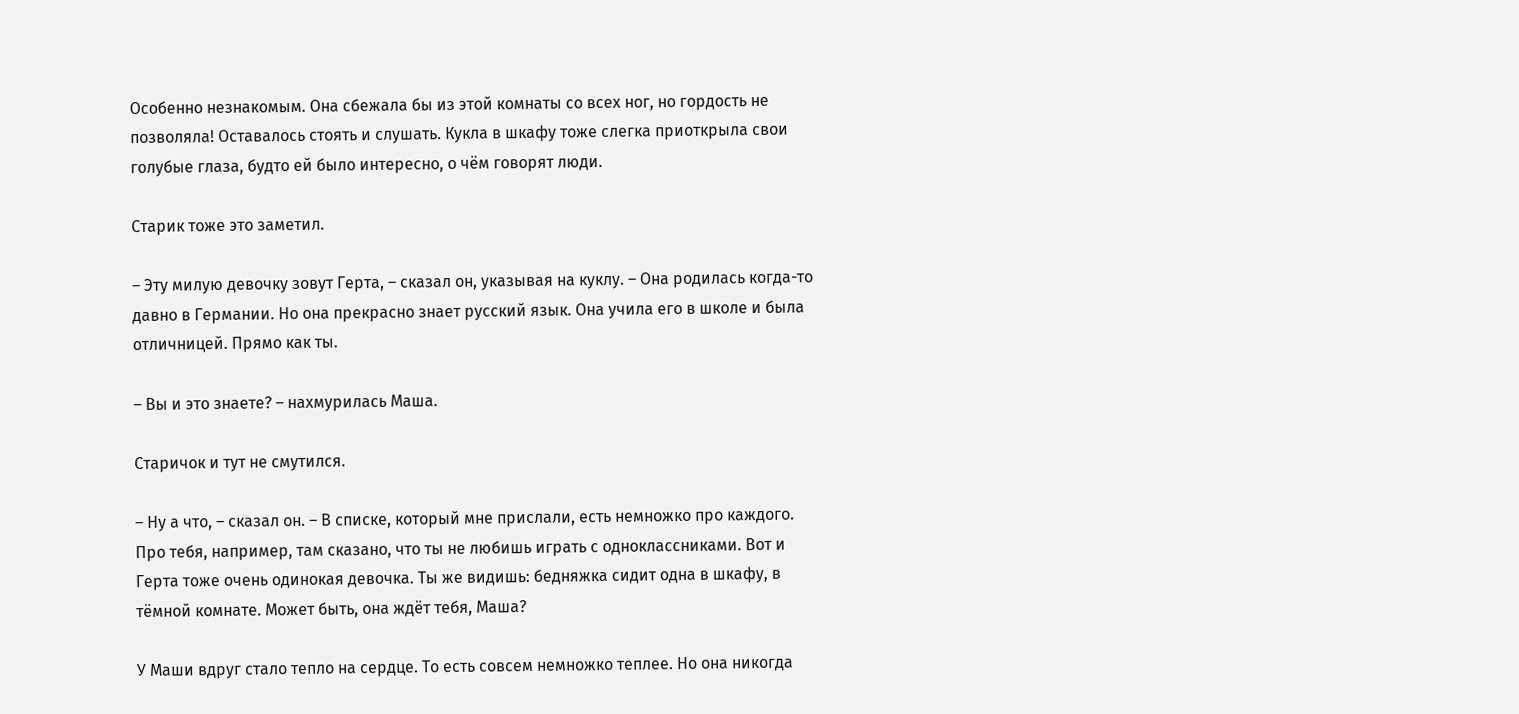Особенно незнакомым. Она сбежала бы из этой комнаты со всех ног, но гордость не позволяла! Оставалось стоять и слушать. Кукла в шкафу тоже слегка приоткрыла свои голубые глаза, будто ей было интересно, о чём говорят люди.

Старик тоже это заметил.

– Эту милую девочку зовут Герта, – сказал он, указывая на куклу. – Она родилась когда-то давно в Германии. Но она прекрасно знает русский язык. Она учила его в школе и была отличницей. Прямо как ты.

– Вы и это знаете? – нахмурилась Маша.

Старичок и тут не смутился.

– Ну а что, – сказал он. – В списке, который мне прислали, есть немножко про каждого. Про тебя, например, там сказано, что ты не любишь играть с одноклассниками. Вот и Герта тоже очень одинокая девочка. Ты же видишь: бедняжка сидит одна в шкафу, в тёмной комнате. Может быть, она ждёт тебя, Маша?

У Маши вдруг стало тепло на сердце. То есть совсем немножко теплее. Но она никогда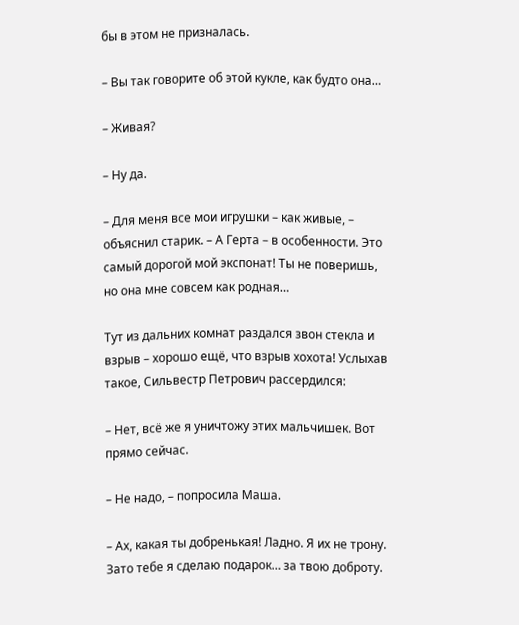бы в этом не призналась.

– Вы так говорите об этой кукле, как будто она…

– Живая?

– Ну да.

– Для меня все мои игрушки – как живые, – объяснил старик. – А Герта – в особенности. Это самый дорогой мой экспонат! Ты не поверишь, но она мне совсем как родная…

Тут из дальних комнат раздался звон стекла и взрыв – хорошо ещё, что взрыв хохота! Услыхав такое, Сильвестр Петрович рассердился:

– Нет, всё же я уничтожу этих мальчишек. Вот прямо сейчас.

– Не надо, – попросила Маша.

– Ах, какая ты добренькая! Ладно. Я их не трону. Зато тебе я сделаю подарок… за твою доброту.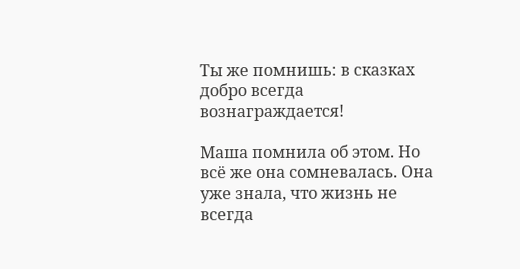Ты же помнишь: в сказках добро всегда вознаграждается!

Маша помнила об этом. Но всё же она сомневалась. Она уже знала, что жизнь не всегда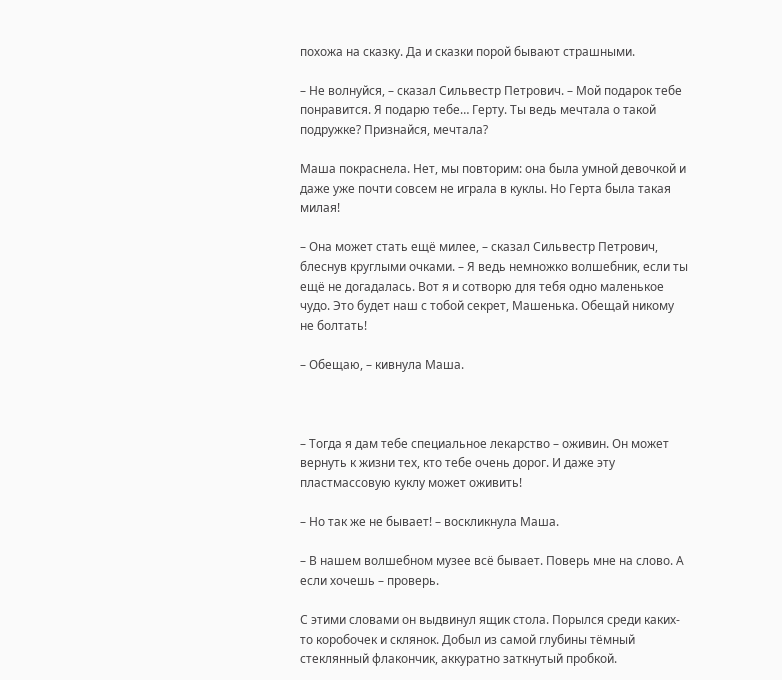похожа на сказку. Да и сказки порой бывают страшными.

– Не волнуйся, – сказал Сильвестр Петрович. – Мой подарок тебе понравится. Я подарю тебе… Герту. Ты ведь мечтала о такой подружке? Признайся, мечтала?

Маша покраснела. Нет, мы повторим: она была умной девочкой и даже уже почти совсем не играла в куклы. Но Герта была такая милая!

– Она может стать ещё милее, – сказал Сильвестр Петрович, блеснув круглыми очками. – Я ведь немножко волшебник, если ты ещё не догадалась. Вот я и сотворю для тебя одно маленькое чудо. Это будет наш с тобой секрет, Машенька. Обещай никому не болтать!

– Обещаю, – кивнула Маша.



– Тогда я дам тебе специальное лекарство – оживин. Он может вернуть к жизни тех, кто тебе очень дорог. И даже эту пластмассовую куклу может оживить!

– Но так же не бывает! – воскликнула Маша.

– В нашем волшебном музее всё бывает. Поверь мне на слово. А если хочешь – проверь.

С этими словами он выдвинул ящик стола. Порылся среди каких-то коробочек и склянок. Добыл из самой глубины тёмный стеклянный флакончик, аккуратно заткнутый пробкой.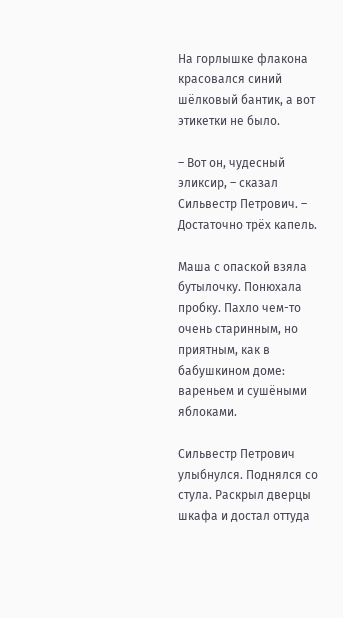На горлышке флакона красовался синий шёлковый бантик, а вот этикетки не было.

– Вот он, чудесный эликсир, – сказал Сильвестр Петрович. – Достаточно трёх капель.

Маша с опаской взяла бутылочку. Понюхала пробку. Пахло чем-то очень старинным, но приятным, как в бабушкином доме: вареньем и сушёными яблоками.

Сильвестр Петрович улыбнулся. Поднялся со стула. Раскрыл дверцы шкафа и достал оттуда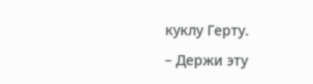куклу Герту.

– Держи эту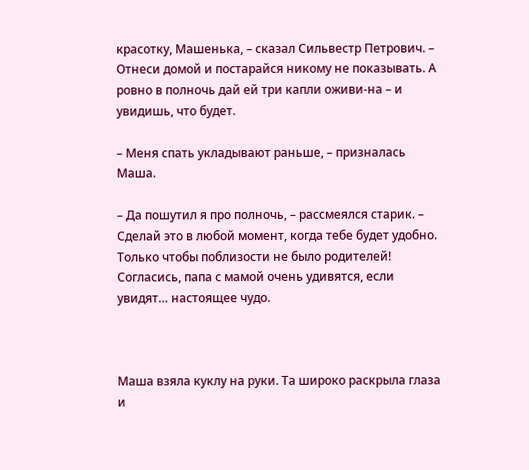красотку, Машенька, – сказал Сильвестр Петрович. – Отнеси домой и постарайся никому не показывать. А ровно в полночь дай ей три капли оживи-на – и увидишь, что будет.

– Меня спать укладывают раньше, – призналась Маша.

– Да пошутил я про полночь, – рассмеялся старик. – Сделай это в любой момент, когда тебе будет удобно. Только чтобы поблизости не было родителей! Согласись, папа с мамой очень удивятся, если увидят… настоящее чудо.



Маша взяла куклу на руки. Та широко раскрыла глаза и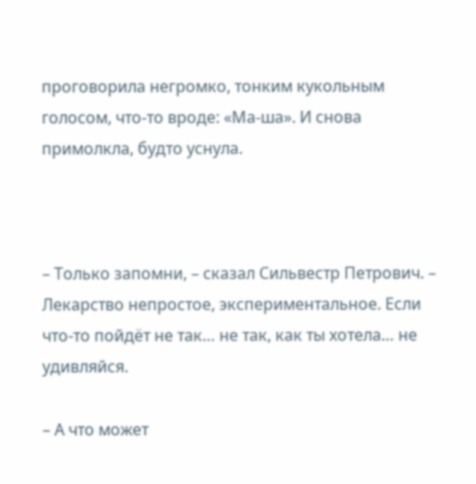проговорила негромко, тонким кукольным голосом, что-то вроде: «Ма-ша». И снова примолкла, будто уснула.



– Только запомни, – сказал Сильвестр Петрович. – Лекарство непростое, экспериментальное. Если что-то пойдёт не так… не так, как ты хотела… не удивляйся.

– А что может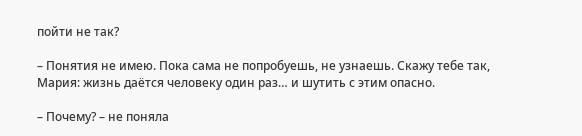пойти не так?

– Понятия не имею. Пока сама не попробуешь, не узнаешь. Скажу тебе так, Мария: жизнь даётся человеку один раз… и шутить с этим опасно.

– Почему? – не поняла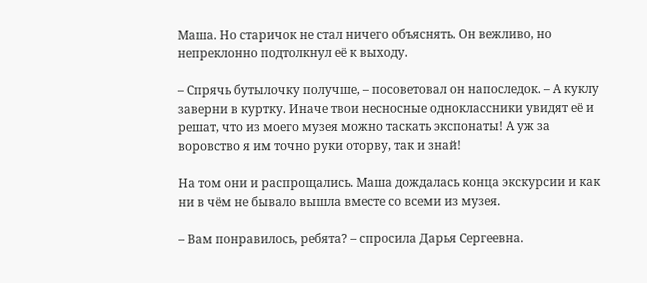Маша. Но старичок не стал ничего объяснять. Он вежливо, но непреклонно подтолкнул её к выходу.

– Спрячь бутылочку получше, – посоветовал он напоследок. – А куклу заверни в куртку. Иначе твои несносные одноклассники увидят её и решат, что из моего музея можно таскать экспонаты! А уж за воровство я им точно руки оторву, так и знай!

На том они и распрощались. Маша дождалась конца экскурсии и как ни в чём не бывало вышла вместе со всеми из музея.

– Вам понравилось, ребята? – спросила Дарья Сергеевна.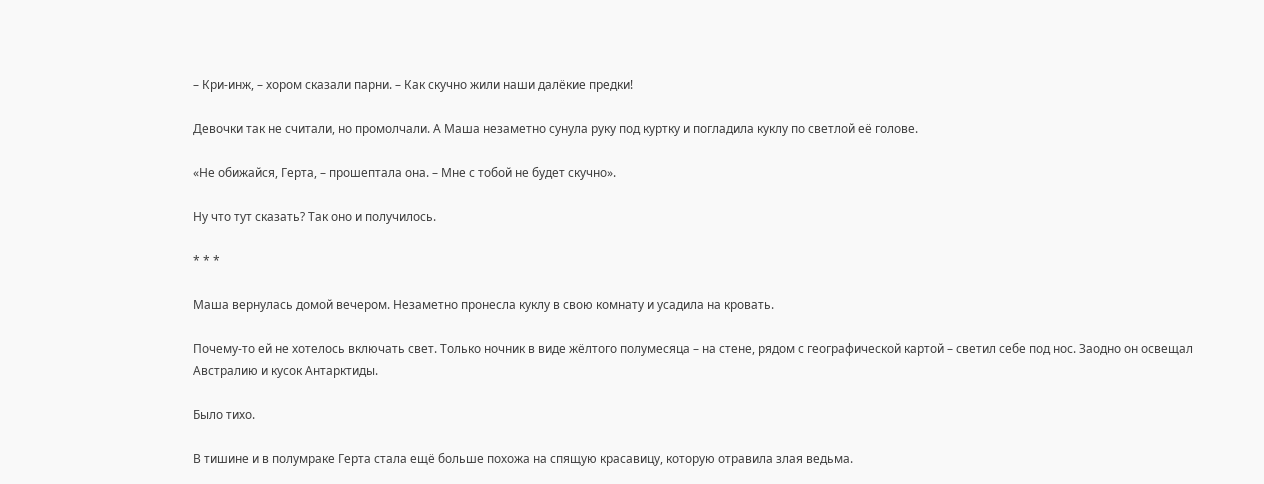– Кри-инж, – хором сказали парни. – Как скучно жили наши далёкие предки!

Девочки так не считали, но промолчали. А Маша незаметно сунула руку под куртку и погладила куклу по светлой её голове.

«Не обижайся, Герта, – прошептала она. – Мне с тобой не будет скучно».

Ну что тут сказать? Так оно и получилось.

* * *

Маша вернулась домой вечером. Незаметно пронесла куклу в свою комнату и усадила на кровать.

Почему-то ей не хотелось включать свет. Только ночник в виде жёлтого полумесяца – на стене, рядом с географической картой – светил себе под нос. Заодно он освещал Австралию и кусок Антарктиды.

Было тихо.

В тишине и в полумраке Герта стала ещё больше похожа на спящую красавицу, которую отравила злая ведьма.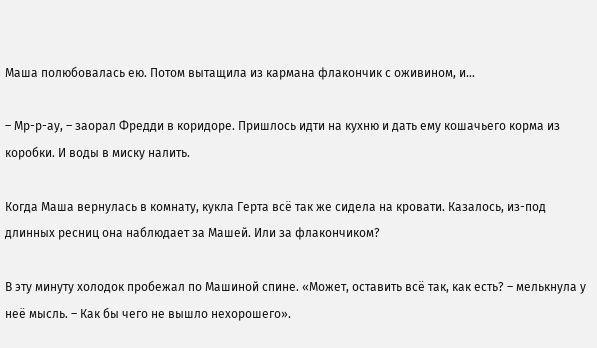Маша полюбовалась ею. Потом вытащила из кармана флакончик с оживином, и…

– Мр-р-ау, – заорал Фредди в коридоре. Пришлось идти на кухню и дать ему кошачьего корма из коробки. И воды в миску налить.

Когда Маша вернулась в комнату, кукла Герта всё так же сидела на кровати. Казалось, из-под длинных ресниц она наблюдает за Машей. Или за флакончиком?

В эту минуту холодок пробежал по Машиной спине. «Может, оставить всё так, как есть? – мелькнула у неё мысль. – Как бы чего не вышло нехорошего».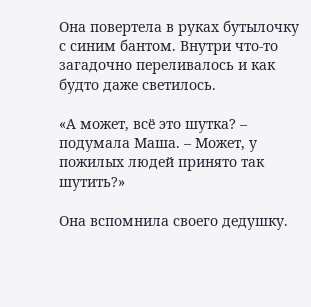Она повертела в руках бутылочку с синим бантом. Внутри что-то загадочно переливалось и как будто даже светилось.

«А может, всё это шутка? – подумала Маша. – Может, у пожилых людей принято так шутить?»

Она вспомнила своего дедушку.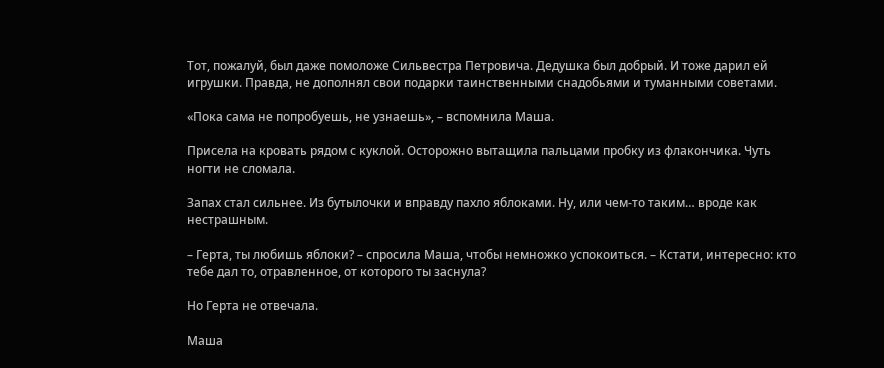Тот, пожалуй, был даже помоложе Сильвестра Петровича. Дедушка был добрый. И тоже дарил ей игрушки. Правда, не дополнял свои подарки таинственными снадобьями и туманными советами.

«Пока сама не попробуешь, не узнаешь», – вспомнила Маша.

Присела на кровать рядом с куклой. Осторожно вытащила пальцами пробку из флакончика. Чуть ногти не сломала.

Запах стал сильнее. Из бутылочки и вправду пахло яблоками. Ну, или чем-то таким… вроде как нестрашным.

– Герта, ты любишь яблоки? – спросила Маша, чтобы немножко успокоиться. – Кстати, интересно: кто тебе дал то, отравленное, от которого ты заснула?

Но Герта не отвечала.

Маша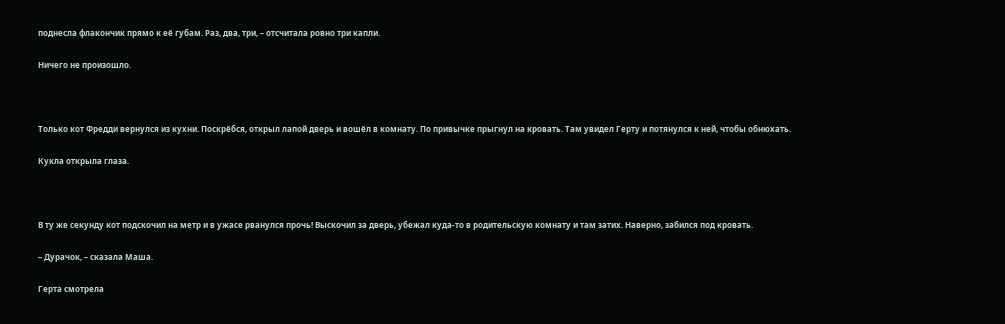поднесла флакончик прямо к её губам. Раз, два, три, – отсчитала ровно три капли.

Ничего не произошло.



Только кот Фредди вернулся из кухни. Поскрёбся, открыл лапой дверь и вошёл в комнату. По привычке прыгнул на кровать. Там увидел Герту и потянулся к ней, чтобы обнюхать.

Кукла открыла глаза.



В ту же секунду кот подскочил на метр и в ужасе рванулся прочь! Выскочил за дверь, убежал куда-то в родительскую комнату и там затих. Наверно, забился под кровать.

– Дурачок, – сказала Маша.

Герта смотрела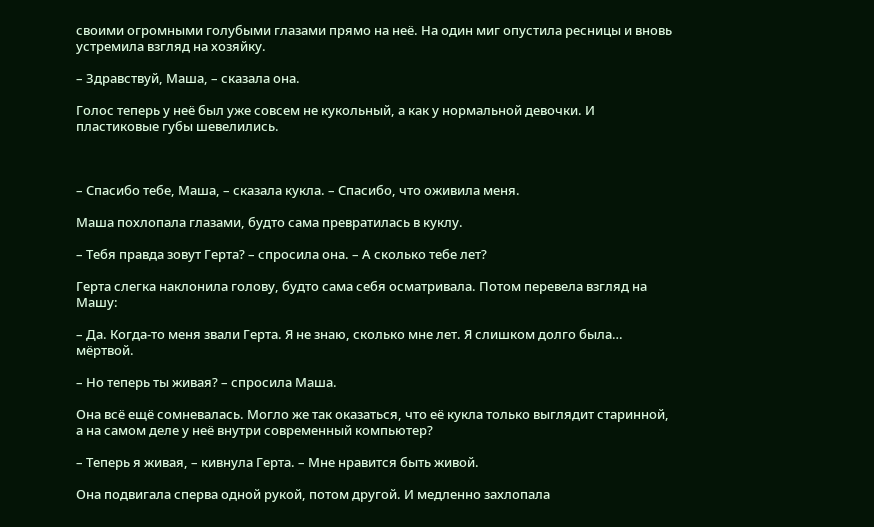своими огромными голубыми глазами прямо на неё. На один миг опустила ресницы и вновь устремила взгляд на хозяйку.

– Здравствуй, Маша, – сказала она.

Голос теперь у неё был уже совсем не кукольный, а как у нормальной девочки. И пластиковые губы шевелились.



– Спасибо тебе, Маша, – сказала кукла. – Спасибо, что оживила меня.

Маша похлопала глазами, будто сама превратилась в куклу.

– Тебя правда зовут Герта? – спросила она. – А сколько тебе лет?

Герта слегка наклонила голову, будто сама себя осматривала. Потом перевела взгляд на Машу:

– Да. Когда-то меня звали Герта. Я не знаю, сколько мне лет. Я слишком долго была… мёртвой.

– Но теперь ты живая? – спросила Маша.

Она всё ещё сомневалась. Могло же так оказаться, что её кукла только выглядит старинной, а на самом деле у неё внутри современный компьютер?

– Теперь я живая, – кивнула Герта. – Мне нравится быть живой.

Она подвигала сперва одной рукой, потом другой. И медленно захлопала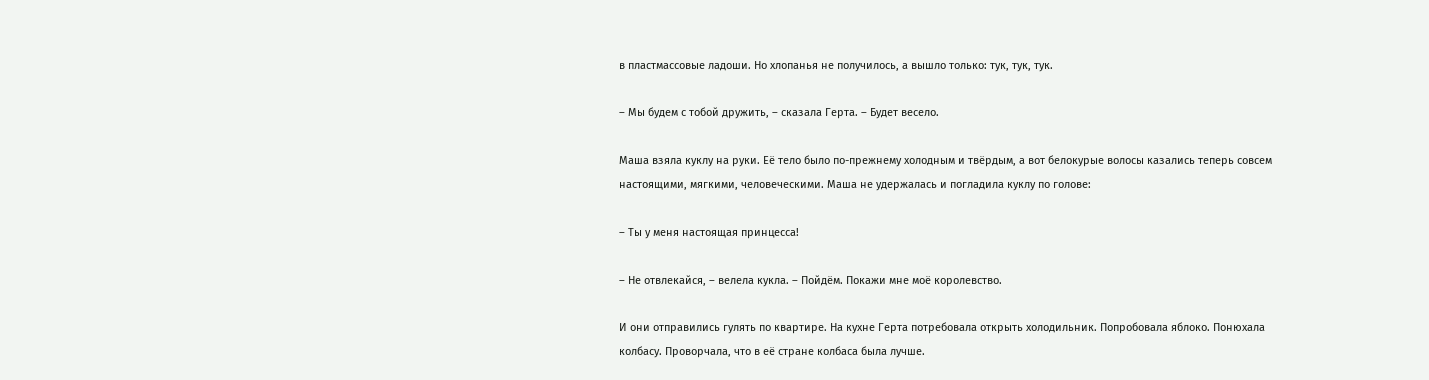в пластмассовые ладоши. Но хлопанья не получилось, а вышло только: тук, тук, тук.

– Мы будем с тобой дружить, – сказала Герта. – Будет весело.

Маша взяла куклу на руки. Её тело было по-прежнему холодным и твёрдым, а вот белокурые волосы казались теперь совсем настоящими, мягкими, человеческими. Маша не удержалась и погладила куклу по голове:

– Ты у меня настоящая принцесса!

– Не отвлекайся, – велела кукла. – Пойдём. Покажи мне моё королевство.

И они отправились гулять по квартире. На кухне Герта потребовала открыть холодильник. Попробовала яблоко. Понюхала колбасу. Проворчала, что в её стране колбаса была лучше.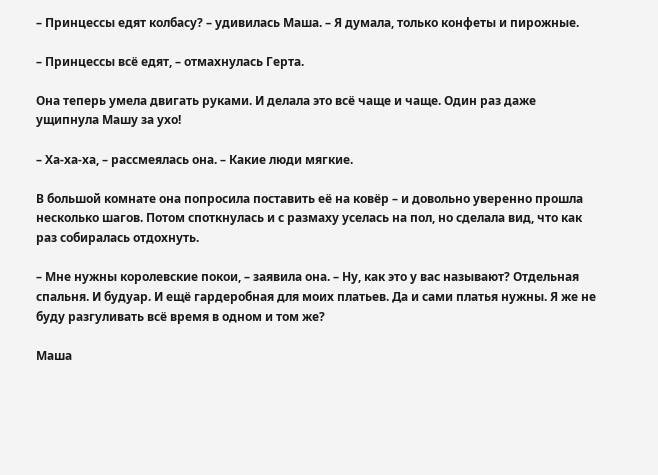– Принцессы едят колбасу? – удивилась Маша. – Я думала, только конфеты и пирожные.

– Принцессы всё едят, – отмахнулась Герта.

Она теперь умела двигать руками. И делала это всё чаще и чаще. Один раз даже ущипнула Машу за ухо!

– Ха-ха-ха, – рассмеялась она. – Какие люди мягкие.

В большой комнате она попросила поставить её на ковёр – и довольно уверенно прошла несколько шагов. Потом споткнулась и с размаху уселась на пол, но сделала вид, что как раз собиралась отдохнуть.

– Мне нужны королевские покои, – заявила она. – Ну, как это у вас называют? Отдельная спальня. И будуар. И ещё гардеробная для моих платьев. Да и сами платья нужны. Я же не буду разгуливать всё время в одном и том же?

Маша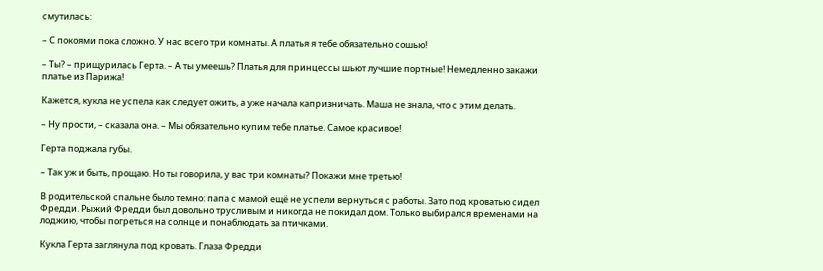смутилась:

– С покоями пока сложно. У нас всего три комнаты. А платья я тебе обязательно сошью!

– Ты? – прищурилась Герта. – А ты умеешь? Платья для принцессы шьют лучшие портные! Немедленно закажи платье из Парижа!

Кажется, кукла не успела как следует ожить, а уже начала капризничать. Маша не знала, что с этим делать.

– Ну прости, – сказала она. – Мы обязательно купим тебе платье. Самое красивое!

Герта поджала губы.

– Так уж и быть, прощаю. Но ты говорила, у вас три комнаты? Покажи мне третью!

В родительской спальне было темно: папа с мамой ещё не успели вернуться с работы. Зато под кроватью сидел Фредди. Рыжий Фредди был довольно трусливым и никогда не покидал дом. Только выбирался временами на лоджию, чтобы погреться на солнце и понаблюдать за птичками.

Кукла Герта заглянула под кровать. Глаза Фредди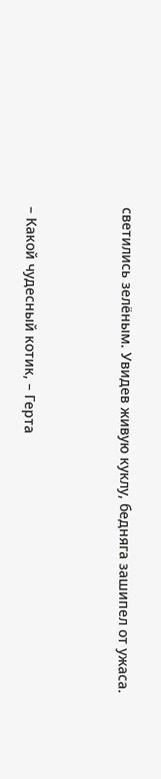светились зелёным. Увидев живую куклу, бедняга зашипел от ужаса.



– Какой чудесный котик, – Герта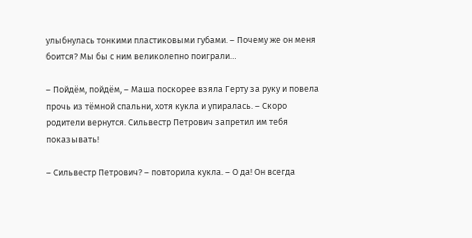улыбнулась тонкими пластиковыми губами. – Почему же он меня боится? Мы бы с ним великолепно поиграли…

– Пойдём, пойдём, – Маша поскорее взяла Герту за руку и повела прочь из тёмной спальни, хотя кукла и упиралась. – Скоро родители вернутся. Сильвестр Петрович запретил им тебя показывать!

– Сильвестр Петрович? – повторила кукла. – О да! Он всегда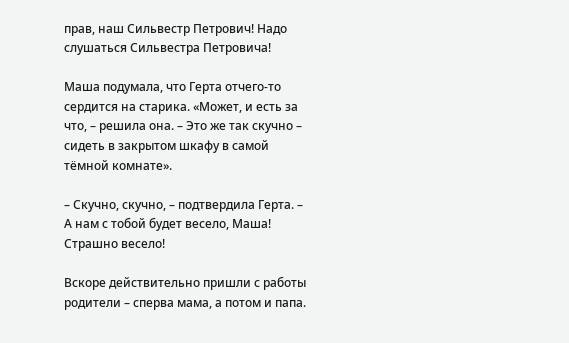прав, наш Сильвестр Петрович! Надо слушаться Сильвестра Петровича!

Маша подумала, что Герта отчего-то сердится на старика. «Может, и есть за что, – решила она. – Это же так скучно – сидеть в закрытом шкафу в самой тёмной комнате».

– Скучно, скучно, – подтвердила Герта. – А нам с тобой будет весело, Маша! Страшно весело!

Вскоре действительно пришли с работы родители – сперва мама, а потом и папа.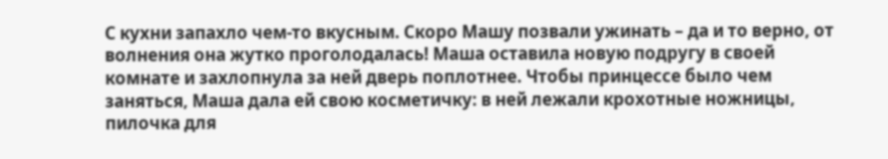С кухни запахло чем-то вкусным. Скоро Машу позвали ужинать – да и то верно, от волнения она жутко проголодалась! Маша оставила новую подругу в своей комнате и захлопнула за ней дверь поплотнее. Чтобы принцессе было чем заняться, Маша дала ей свою косметичку: в ней лежали крохотные ножницы, пилочка для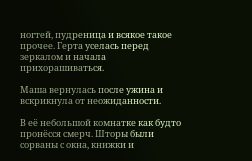ногтей, пудреница и всякое такое прочее. Герта уселась перед зеркалом и начала прихорашиваться.

Маша вернулась после ужина и вскрикнула от неожиданности.

В её небольшой комнатке как будто пронёсся смерч. Шторы были сорваны с окна, книжки и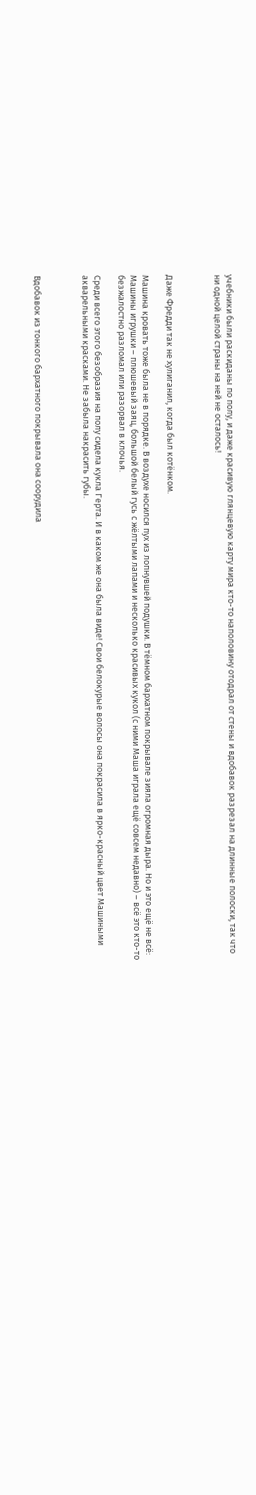учебники были раскиданы по полу, и даже красивую глянцевую карту мира кто-то наполовину отодрал от стены и вдобавок разрезал на длинные полоски, так что ни одной целой страны на ней не осталось!



Даже Фредди так не хулиганил, когда был котёнком.

Машина кровать тоже была не в порядке. В воздухе носился пух из лопнувшей подушки. В тёмном бархатном покрывале зияла огромная дыра. Но и это ещё не всё: Машины игрушки – плюшевый заяц, большой белый гусь с жёлтыми лапами и несколько красивых кукол (с ними Маша играла ещё совсем недавно) – всё это кто-то безжалостно разломал или разорвал в клочья.

Среди всего этого безобразия на полу сидела кукла Герта. И в каком же она была виде! Свои белокурые волосы она покрасила в ярко-красный цвет Машиными акварельными красками. Не забыла накрасить губы.



Вдобавок из тонкого бархатного покрывала она соорудила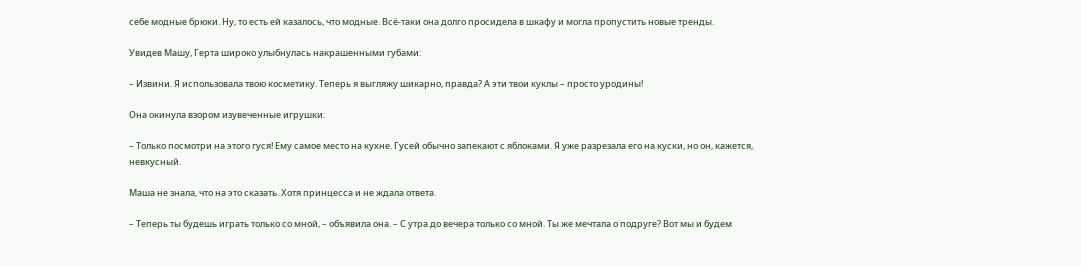себе модные брюки. Ну, то есть ей казалось, что модные. Всё-таки она долго просидела в шкафу и могла пропустить новые тренды.

Увидев Машу, Герта широко улыбнулась накрашенными губами:

– Извини. Я использовала твою косметику. Теперь я выгляжу шикарно, правда? А эти твои куклы – просто уродины!

Она окинула взором изувеченные игрушки:

– Только посмотри на этого гуся! Ему самое место на кухне. Гусей обычно запекают с яблоками. Я уже разрезала его на куски, но он, кажется, невкусный.

Маша не знала, что на это сказать. Хотя принцесса и не ждала ответа.

– Теперь ты будешь играть только со мной, – объявила она. – С утра до вечера только со мной. Ты же мечтала о подруге? Вот мы и будем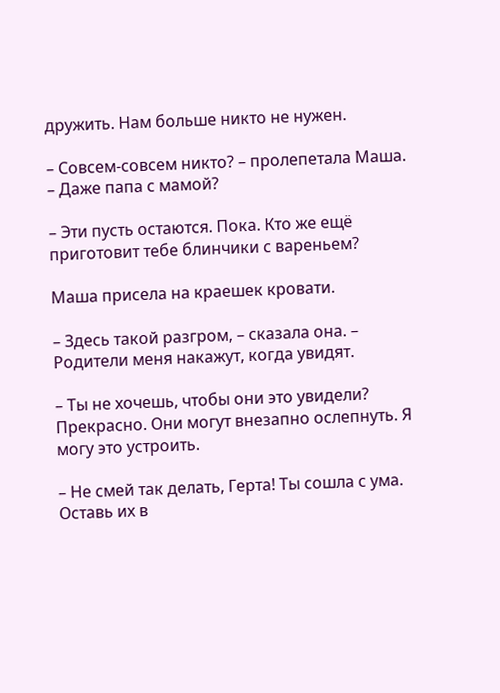дружить. Нам больше никто не нужен.

– Совсем-совсем никто? – пролепетала Маша. – Даже папа с мамой?

– Эти пусть остаются. Пока. Кто же ещё приготовит тебе блинчики с вареньем?

Маша присела на краешек кровати.

– Здесь такой разгром, – сказала она. – Родители меня накажут, когда увидят.

– Ты не хочешь, чтобы они это увидели? Прекрасно. Они могут внезапно ослепнуть. Я могу это устроить.

– Не смей так делать, Герта! Ты сошла с ума. Оставь их в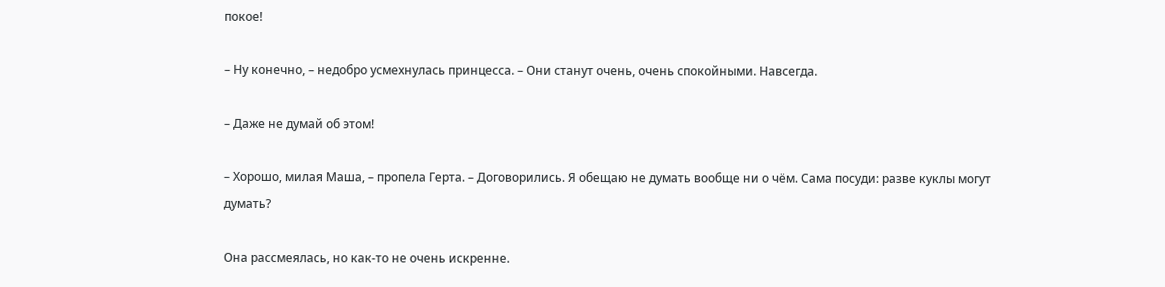покое!

– Ну конечно, – недобро усмехнулась принцесса. – Они станут очень, очень спокойными. Навсегда.

– Даже не думай об этом!

– Хорошо, милая Маша, – пропела Герта. – Договорились. Я обещаю не думать вообще ни о чём. Сама посуди: разве куклы могут думать?

Она рассмеялась, но как-то не очень искренне.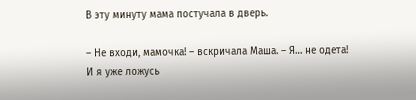В эту минуту мама постучала в дверь.

– Не входи, мамочка! – вскричала Маша. – Я… не одета! И я уже ложусь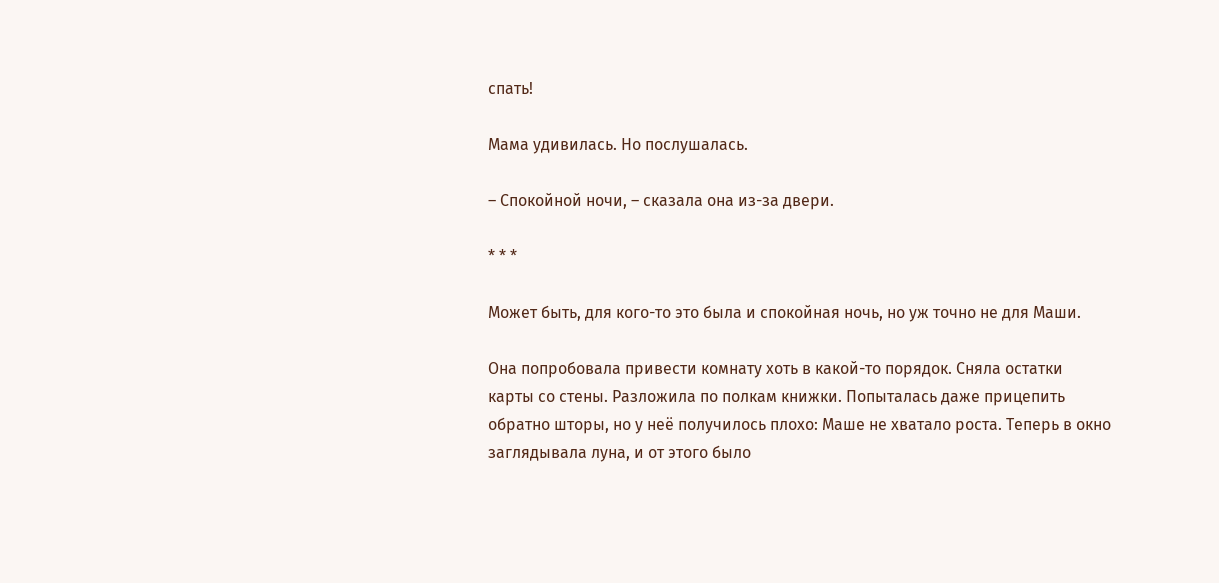спать!

Мама удивилась. Но послушалась.

– Спокойной ночи, – сказала она из-за двери.

* * *

Может быть, для кого-то это была и спокойная ночь, но уж точно не для Маши.

Она попробовала привести комнату хоть в какой-то порядок. Сняла остатки карты со стены. Разложила по полкам книжки. Попыталась даже прицепить обратно шторы, но у неё получилось плохо: Маше не хватало роста. Теперь в окно заглядывала луна, и от этого было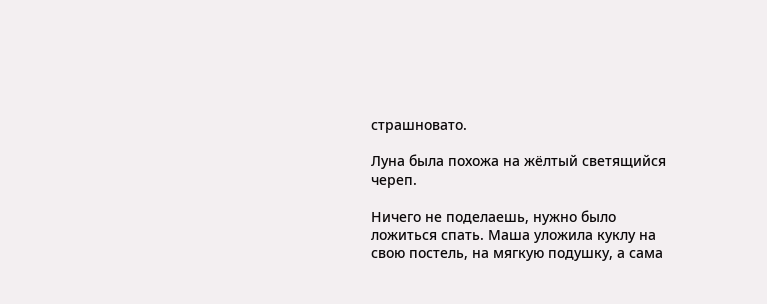страшновато.

Луна была похожа на жёлтый светящийся череп.

Ничего не поделаешь, нужно было ложиться спать. Маша уложила куклу на свою постель, на мягкую подушку, а сама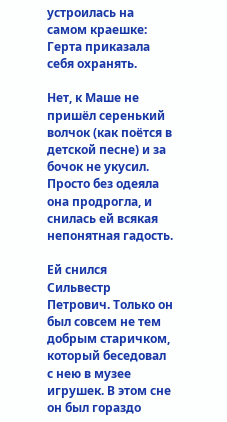устроилась на самом краешке: Герта приказала себя охранять.

Нет, к Маше не пришёл серенький волчок (как поётся в детской песне) и за бочок не укусил. Просто без одеяла она продрогла, и снилась ей всякая непонятная гадость.

Ей снился Сильвестр Петрович. Только он был совсем не тем добрым старичком, который беседовал с нею в музее игрушек. В этом сне он был гораздо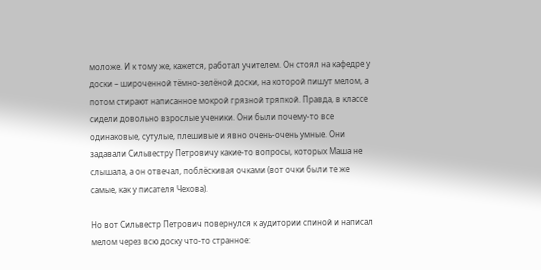моложе. И к тому же, кажется, работал учителем. Он стоял на кафедре у доски – широченной тёмно-зелёной доски, на которой пишут мелом, а потом стирают написанное мокрой грязной тряпкой. Правда, в классе сидели довольно взрослые ученики. Они были почему-то все одинаковые, сутулые, плешивые и явно очень-очень умные. Они задавали Сильвестру Петровичу какие-то вопросы, которых Маша не слышала, а он отвечал, поблёскивая очками (вот очки были те же самые, как у писателя Чехова).

Но вот Сильвестр Петрович повернулся к аудитории спиной и написал мелом через всю доску что-то странное: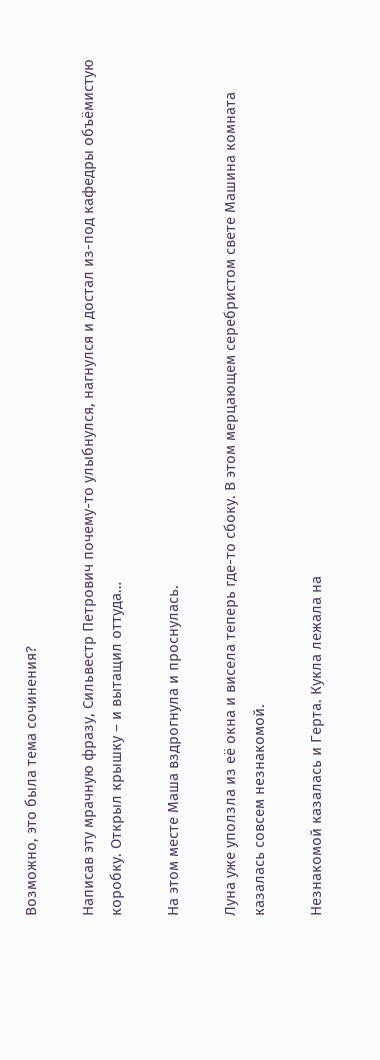Возможно, это была тема сочинения?

Написав эту мрачную фразу, Сильвестр Петрович почему-то улыбнулся, нагнулся и достал из-под кафедры объёмистую коробку. Открыл крышку – и вытащил оттуда…

На этом месте Маша вздрогнула и проснулась.

Луна уже уползла из её окна и висела теперь где-то сбоку. В этом мерцающем серебристом свете Машина комната казалась совсем незнакомой.

Незнакомой казалась и Герта. Кукла лежала на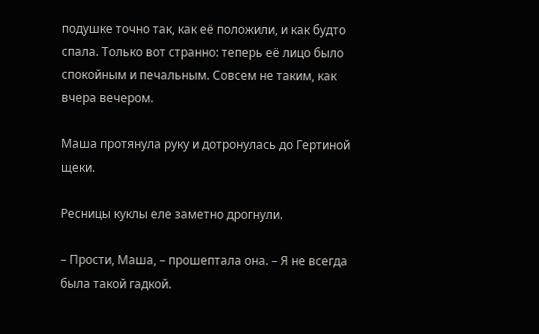подушке точно так, как её положили, и как будто спала. Только вот странно: теперь её лицо было спокойным и печальным. Совсем не таким, как вчера вечером.

Маша протянула руку и дотронулась до Гертиной щеки.

Ресницы куклы еле заметно дрогнули.

– Прости, Маша, – прошептала она. – Я не всегда была такой гадкой.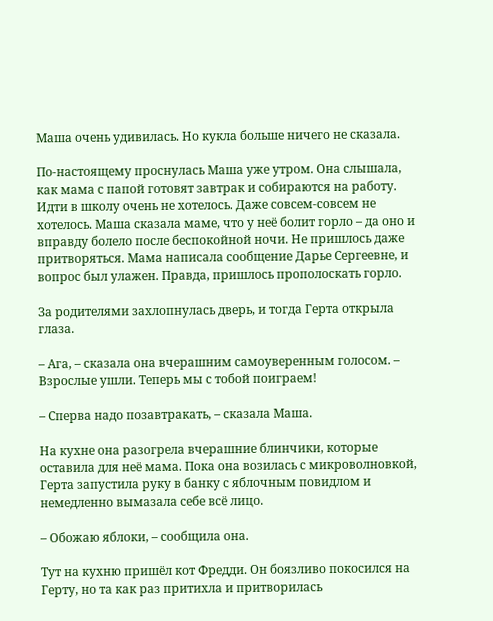Маша очень удивилась. Но кукла больше ничего не сказала.

По-настоящему проснулась Маша уже утром. Она слышала, как мама с папой готовят завтрак и собираются на работу. Идти в школу очень не хотелось. Даже совсем-совсем не хотелось. Маша сказала маме, что у неё болит горло – да оно и вправду болело после беспокойной ночи. Не пришлось даже притворяться. Мама написала сообщение Дарье Сергеевне, и вопрос был улажен. Правда, пришлось прополоскать горло.

За родителями захлопнулась дверь, и тогда Герта открыла глаза.

– Ага, – сказала она вчерашним самоуверенным голосом. – Взрослые ушли. Теперь мы с тобой поиграем!

– Сперва надо позавтракать, – сказала Маша.

На кухне она разогрела вчерашние блинчики, которые оставила для неё мама. Пока она возилась с микроволновкой, Герта запустила руку в банку с яблочным повидлом и немедленно вымазала себе всё лицо.

– Обожаю яблоки, – сообщила она.

Тут на кухню пришёл кот Фредди. Он боязливо покосился на Герту, но та как раз притихла и притворилась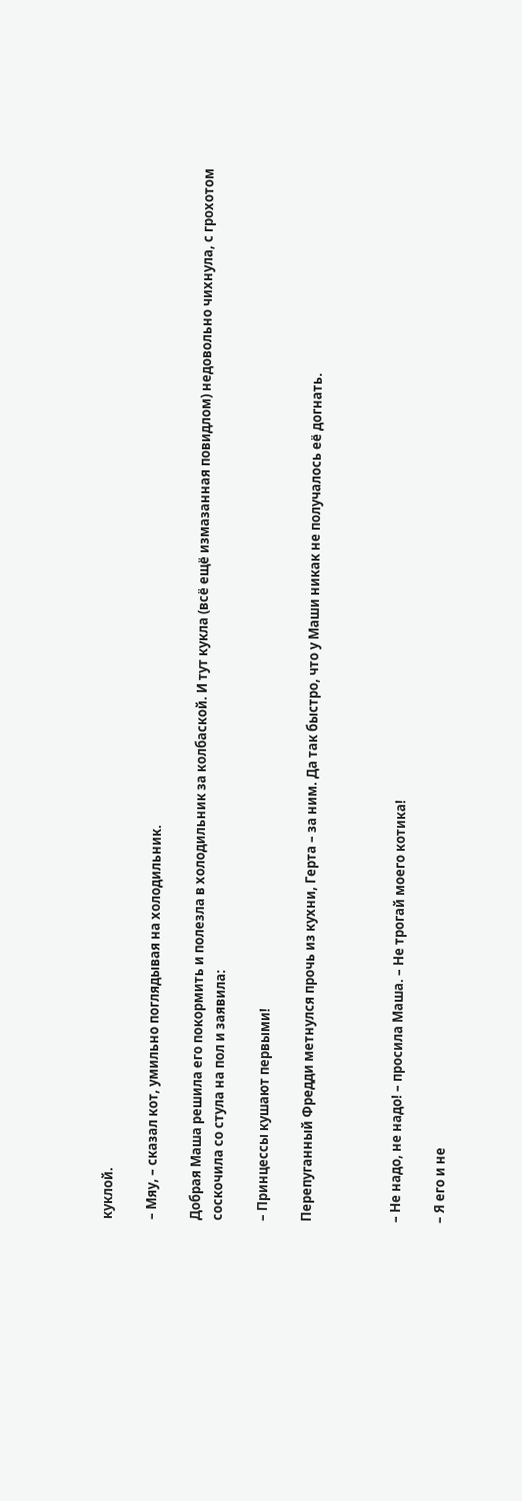куклой.

– Мяу, – сказал кот, умильно поглядывая на холодильник.

Добрая Маша решила его покормить и полезла в холодильник за колбаской. И тут кукла (всё ещё измазанная повидлом) недовольно чихнула, с грохотом соскочила со стула на пол и заявила:

– Принцессы кушают первыми!

Перепуганный Фредди метнулся прочь из кухни, Герта – за ним. Да так быстро, что у Маши никак не получалось её догнать.



– Не надо, не надо! – просила Маша. – Не трогай моего котика!

– Я его и не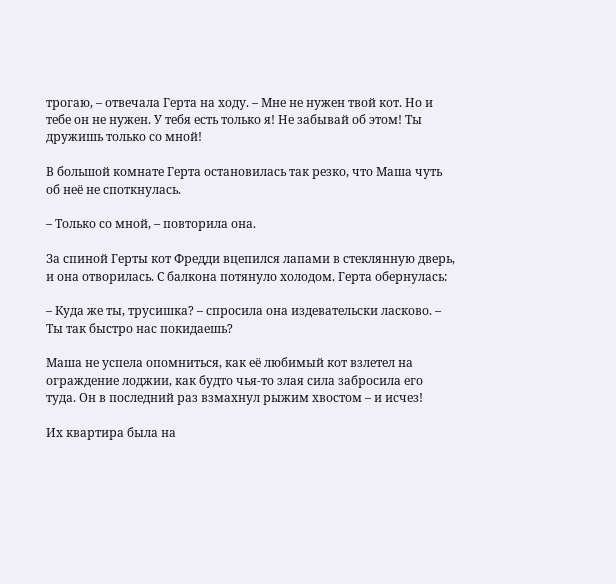трогаю, – отвечала Герта на ходу. – Мне не нужен твой кот. Но и тебе он не нужен. У тебя есть только я! Не забывай об этом! Ты дружишь только со мной!

В большой комнате Герта остановилась так резко, что Маша чуть об неё не споткнулась.

– Только со мной, – повторила она.

За спиной Герты кот Фредди вцепился лапами в стеклянную дверь, и она отворилась. С балкона потянуло холодом. Герта обернулась:

– Куда же ты, трусишка? – спросила она издевательски ласково. – Ты так быстро нас покидаешь?

Маша не успела опомниться, как её любимый кот взлетел на ограждение лоджии, как будто чья-то злая сила забросила его туда. Он в последний раз взмахнул рыжим хвостом – и исчез!

Их квартира была на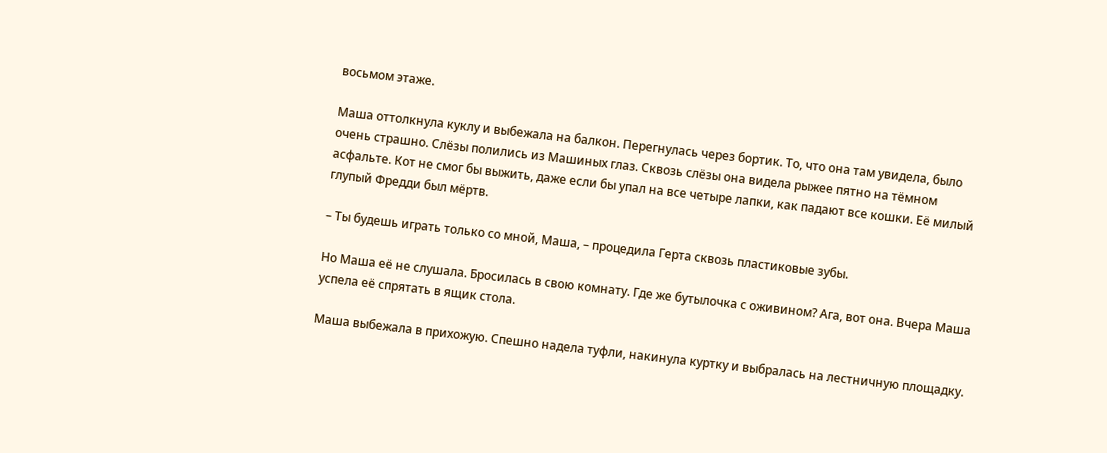восьмом этаже.

Маша оттолкнула куклу и выбежала на балкон. Перегнулась через бортик. То, что она там увидела, было очень страшно. Слёзы полились из Машиных глаз. Сквозь слёзы она видела рыжее пятно на тёмном асфальте. Кот не смог бы выжить, даже если бы упал на все четыре лапки, как падают все кошки. Её милый глупый Фредди был мёртв.

– Ты будешь играть только со мной, Маша, – процедила Герта сквозь пластиковые зубы.

Но Маша её не слушала. Бросилась в свою комнату. Где же бутылочка с оживином? Ага, вот она. Вчера Маша успела её спрятать в ящик стола.

Маша выбежала в прихожую. Спешно надела туфли, накинула куртку и выбралась на лестничную площадку.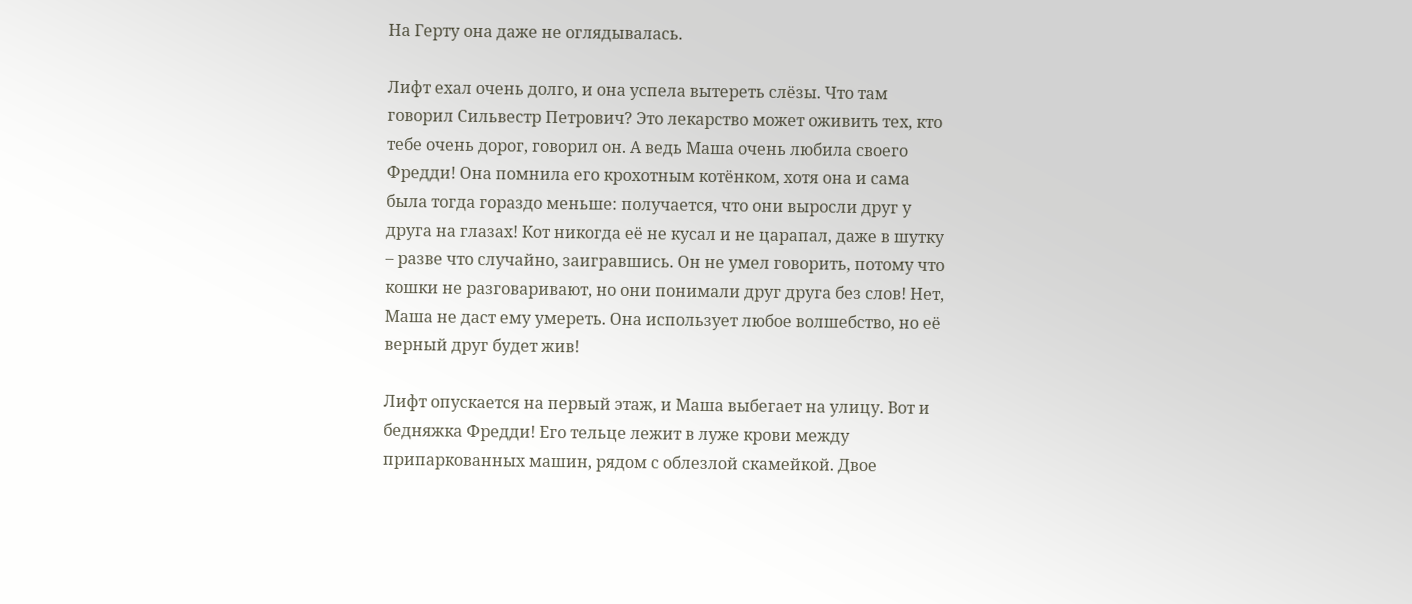На Герту она даже не оглядывалась.

Лифт ехал очень долго, и она успела вытереть слёзы. Что там говорил Сильвестр Петрович? Это лекарство может оживить тех, кто тебе очень дорог, говорил он. А ведь Маша очень любила своего Фредди! Она помнила его крохотным котёнком, хотя она и сама была тогда гораздо меньше: получается, что они выросли друг у друга на глазах! Кот никогда её не кусал и не царапал, даже в шутку – разве что случайно, заигравшись. Он не умел говорить, потому что кошки не разговаривают, но они понимали друг друга без слов! Нет, Маша не даст ему умереть. Она использует любое волшебство, но её верный друг будет жив!

Лифт опускается на первый этаж, и Маша выбегает на улицу. Вот и бедняжка Фредди! Его тельце лежит в луже крови между припаркованных машин, рядом с облезлой скамейкой. Двое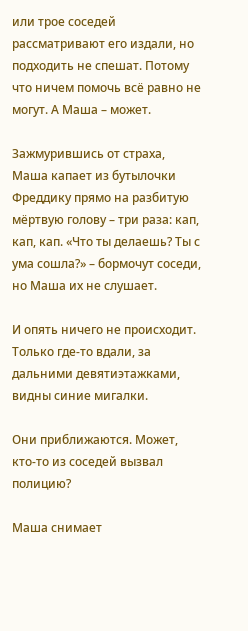или трое соседей рассматривают его издали, но подходить не спешат. Потому что ничем помочь всё равно не могут. А Маша – может.

Зажмурившись от страха, Маша капает из бутылочки Фреддику прямо на разбитую мёртвую голову – три раза: кап, кап, кап. «Что ты делаешь? Ты с ума сошла?» – бормочут соседи, но Маша их не слушает.

И опять ничего не происходит. Только где-то вдали, за дальними девятиэтажками, видны синие мигалки.

Они приближаются. Может, кто-то из соседей вызвал полицию?

Маша снимает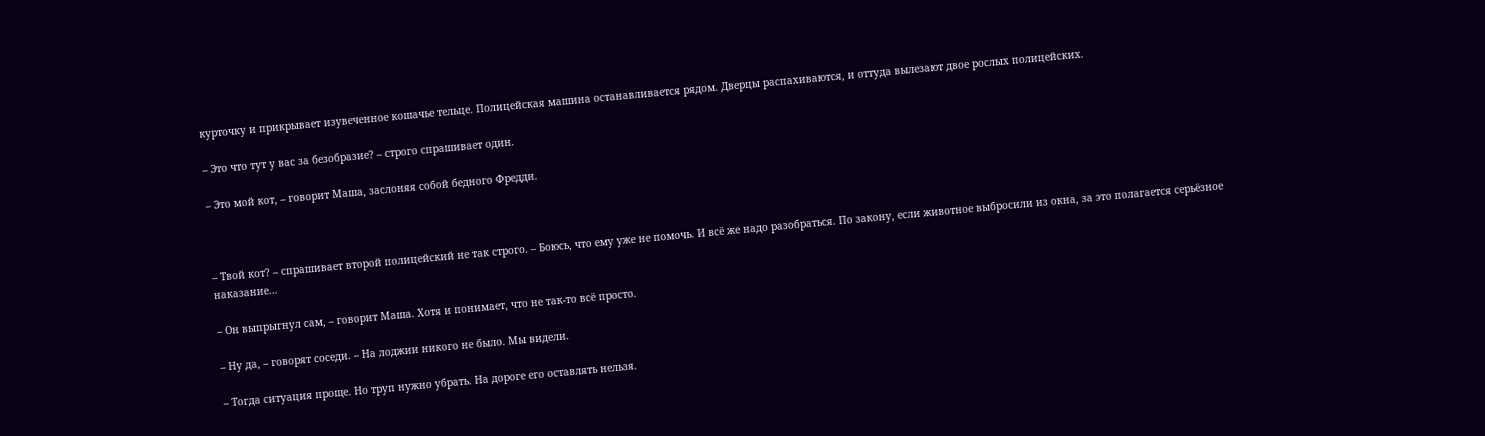курточку и прикрывает изувеченное кошачье тельце. Полицейская машина останавливается рядом. Дверцы распахиваются, и оттуда вылезают двое рослых полицейских.

– Это что тут у вас за безобразие? – строго спрашивает один.

– Это мой кот, – говорит Маша, заслоняя собой бедного Фредди.



– Твой кот? – спрашивает второй полицейский не так строго. – Боюсь, что ему уже не помочь. И всё же надо разобраться. По закону, если животное выбросили из окна, за это полагается серьёзное наказание…

– Он выпрыгнул сам, – говорит Маша. Хотя и понимает, что не так-то всё просто.

– Ну да, – говорят соседи. – На лоджии никого не было. Мы видели.

– Тогда ситуация проще. Но труп нужно убрать. На дороге его оставлять нельзя.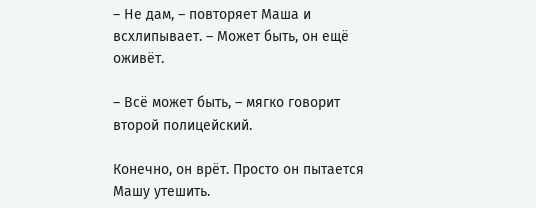– Не дам, – повторяет Маша и всхлипывает. – Может быть, он ещё оживёт.

– Всё может быть, – мягко говорит второй полицейский.

Конечно, он врёт. Просто он пытается Машу утешить.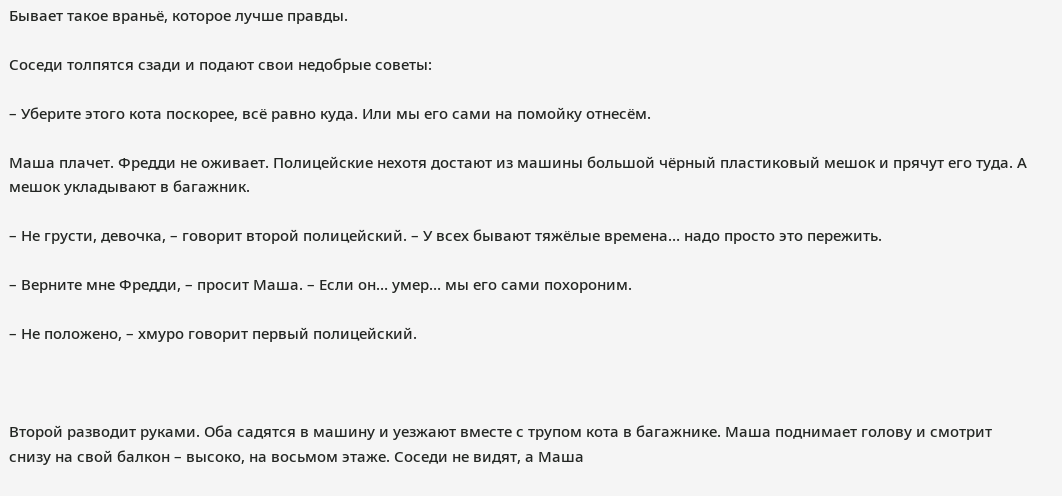Бывает такое враньё, которое лучше правды.

Соседи толпятся сзади и подают свои недобрые советы:

– Уберите этого кота поскорее, всё равно куда. Или мы его сами на помойку отнесём.

Маша плачет. Фредди не оживает. Полицейские нехотя достают из машины большой чёрный пластиковый мешок и прячут его туда. А мешок укладывают в багажник.

– Не грусти, девочка, – говорит второй полицейский. – У всех бывают тяжёлые времена… надо просто это пережить.

– Верните мне Фредди, – просит Маша. – Если он… умер… мы его сами похороним.

– Не положено, – хмуро говорит первый полицейский.



Второй разводит руками. Оба садятся в машину и уезжают вместе с трупом кота в багажнике. Маша поднимает голову и смотрит снизу на свой балкон – высоко, на восьмом этаже. Соседи не видят, а Маша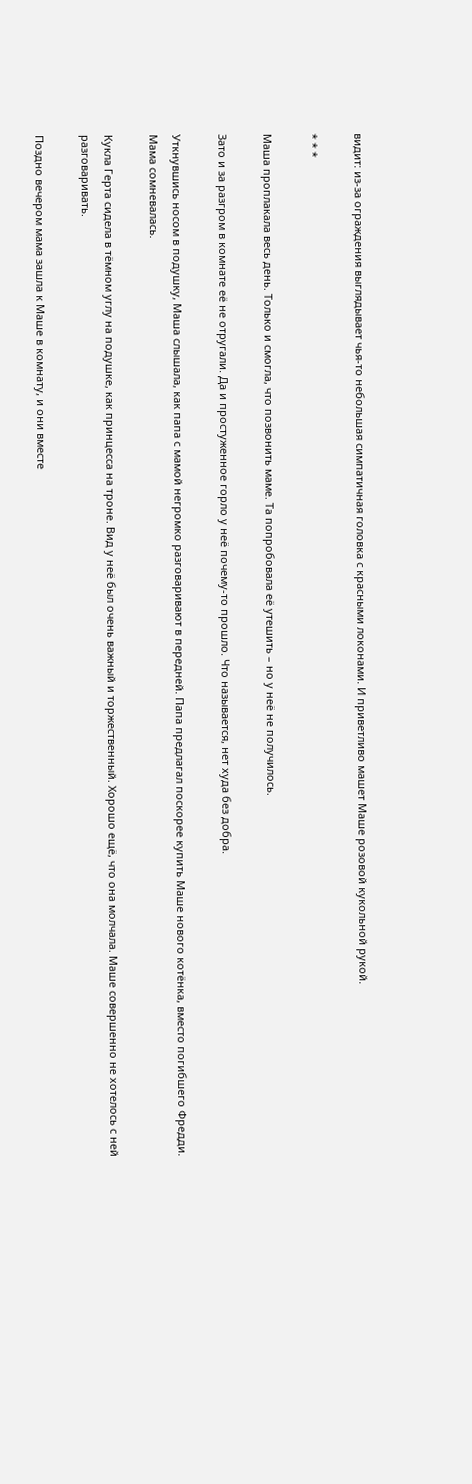видит: из-за ограждения выглядывает чья-то небольшая симпатичная головка с красными локонами. И приветливо машет Маше розовой кукольной рукой.

* * *

Маша проплакала весь день. Только и смогла, что позвонить маме. Та попробовала её утешить – но у неё не получилось.

Зато и за разгром в комнате её не отругали. Да и простуженное горло у неё почему-то прошло. Что называется, нет худа без добра.

Уткнувшись носом в подушку, Маша слышала, как папа с мамой негромко разговаривают в передней. Папа предлагал поскорее купить Маше нового котёнка, вместо погибшего Фредди. Мама сомневалась.

Кукла Герта сидела в тёмном углу на подушке, как принцесса на троне. Вид у неё был очень важный и торжественный. Хорошо ещё, что она молчала. Маше совершенно не хотелось с ней разговаривать.

Поздно вечером мама зашла к Маше в комнату, и они вместе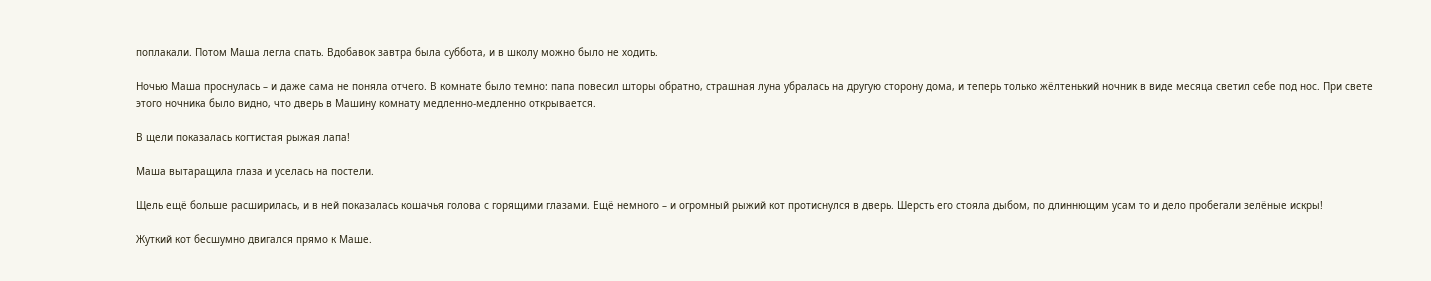поплакали. Потом Маша легла спать. Вдобавок завтра была суббота, и в школу можно было не ходить.

Ночью Маша проснулась – и даже сама не поняла отчего. В комнате было темно: папа повесил шторы обратно, страшная луна убралась на другую сторону дома, и теперь только жёлтенький ночник в виде месяца светил себе под нос. При свете этого ночника было видно, что дверь в Машину комнату медленно-медленно открывается.

В щели показалась когтистая рыжая лапа!

Маша вытаращила глаза и уселась на постели.

Щель ещё больше расширилась, и в ней показалась кошачья голова с горящими глазами. Ещё немного – и огромный рыжий кот протиснулся в дверь. Шерсть его стояла дыбом, по длиннющим усам то и дело пробегали зелёные искры!

Жуткий кот бесшумно двигался прямо к Маше.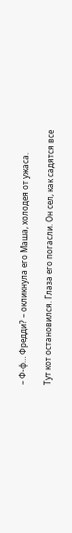– Ф-ф… Фредди? – окликнула его Маша, холодея от ужаса.

Тут кот остановился. Глаза его погасли. Он сел, как садятся все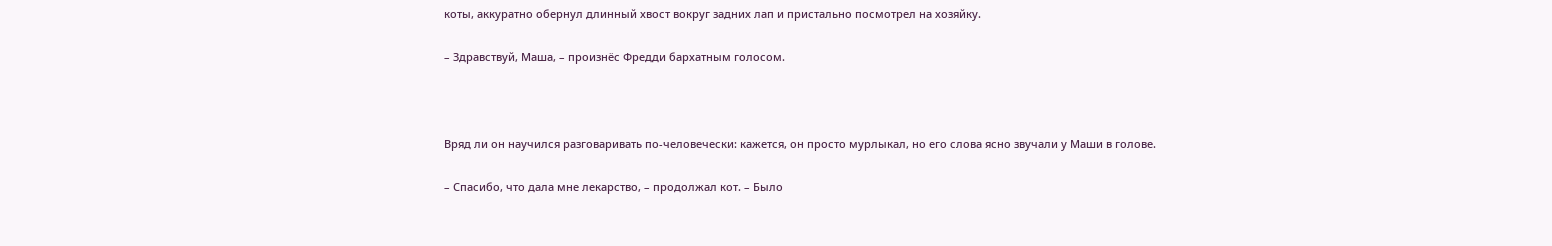коты, аккуратно обернул длинный хвост вокруг задних лап и пристально посмотрел на хозяйку.

– Здравствуй, Маша, – произнёс Фредди бархатным голосом.



Вряд ли он научился разговаривать по-человечески: кажется, он просто мурлыкал, но его слова ясно звучали у Маши в голове.

– Спасибо, что дала мне лекарство, – продолжал кот. – Было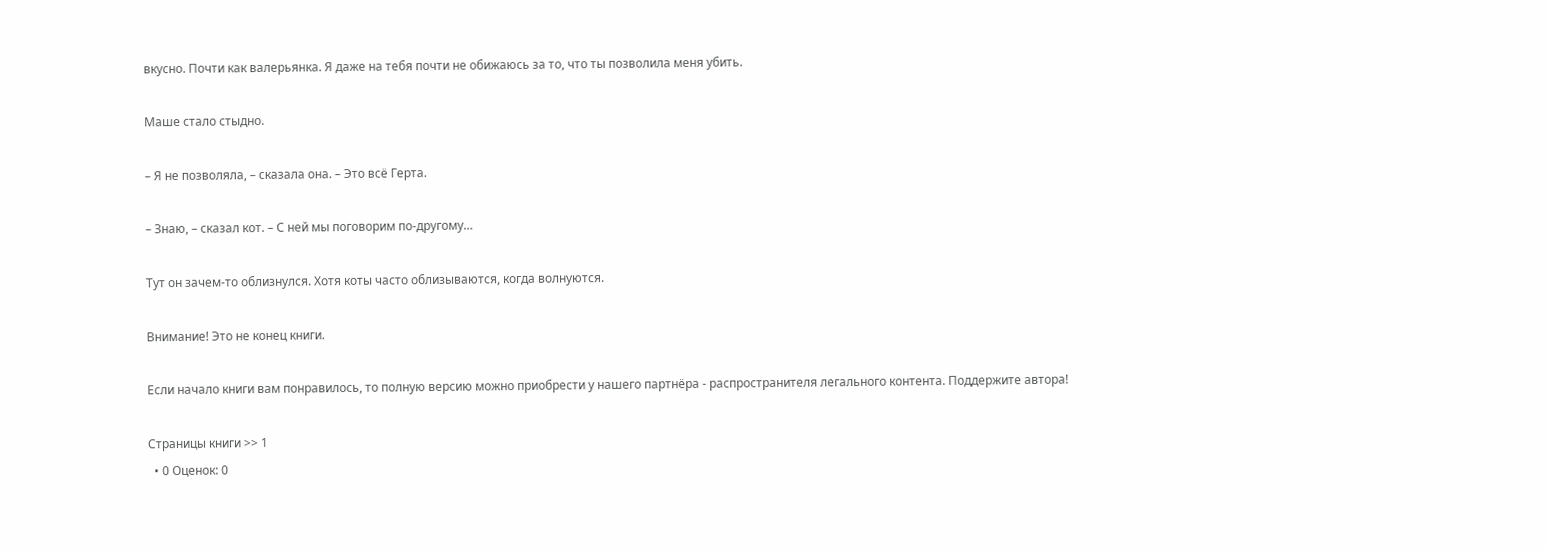вкусно. Почти как валерьянка. Я даже на тебя почти не обижаюсь за то, что ты позволила меня убить.

Маше стало стыдно.

– Я не позволяла, – сказала она. – Это всё Герта.

– Знаю, – сказал кот. – С ней мы поговорим по-другому…

Тут он зачем-то облизнулся. Хотя коты часто облизываются, когда волнуются.

Внимание! Это не конец книги.

Если начало книги вам понравилось, то полную версию можно приобрести у нашего партнёра - распространителя легального контента. Поддержите автора!

Страницы книги >> 1
  • 0 Оценок: 0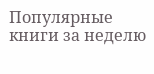Популярные книги за неделю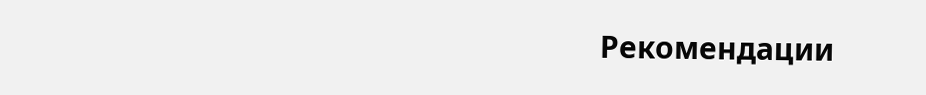Рекомендации